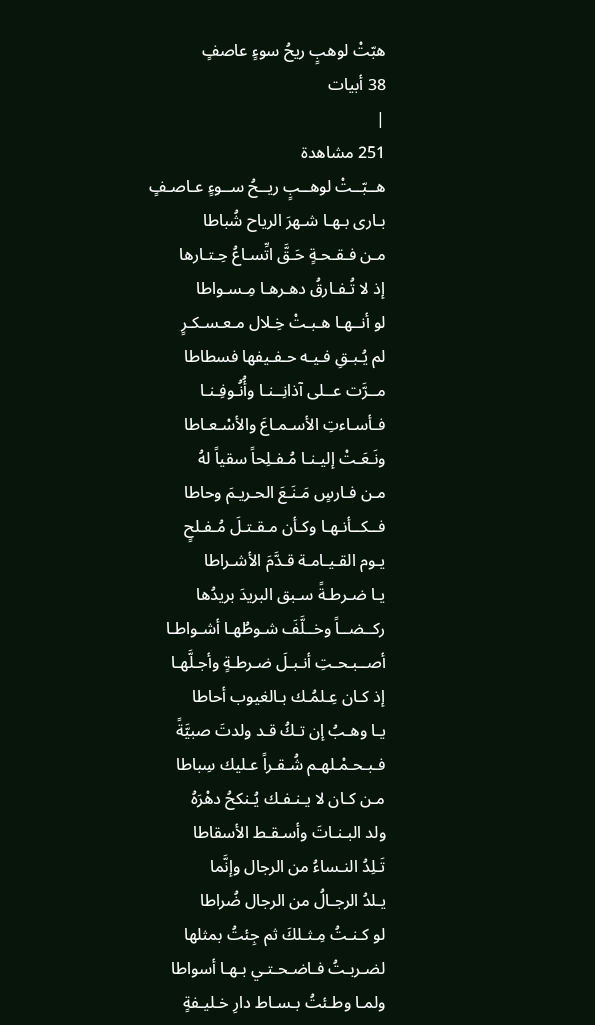هبّتْ لوهبٍ ريحُ سوءٍ عاصفٍ
38 أبيات
|
251 مشاهدة
هــبّــتْ لوهــبٍ ريــحُ ســوءٍ عـاصـفٍ
بـارى بـهـا شـهرَ الرياح شُباطا
مـن فـقـحـةٍ حَـقَّ اتِّسـاعُ حِـتـارها
إذ لا تُـفـارقُ دهـرهـا مِـسـواطا
لو أنــهـا هـبـتْ خِـلال مـعـسـكـرٍ
لم يُـبـقِ فـيـه حـفـيفها فسطاطا
مــرَّت عــلى آذانِــنـا وأُنُـوفِـنـا
فـأسـاءتِ الأسـمـاعَ والأسْـعـاطا
ونَـعَـتْ إليـنـا مُـفـلِحاً سقياً لهُ
مـن فـارسٍ مَـنَـعَ الحـريـمَ وحاطا
فــكــأنـهـا وكـأن مـقـتـلَ مُـفـلحٍ
يـوم القـيـامـة قـدَّمَ الأشـراطا
يـا ضـرطـةً سـبق البريدَ بريدُها
ركــضــاً وخــلَّفَ شـوطُهـا أشـواطـا
أصــبـحـتِ أنـبـلَ ضـرطـةٍ وأجـلَّهـا
إذ كـان عِـلمُـك بـالغيوب أحاطا
يـا وهـبُ إن تـكُ قـد ولدتَ صبيَّةً
فـبـحـمْـلهـم شُـقـراً عـليك سِباطا
مـن كـان لا يـنـفـك يُـنكحُ دهْرَهُ
ولد البـنـاتَ وأسـقـط الأسقاطا
تَـلِدُ النـساءُ من الرجال وإنَّما
يـلدُ الرجـالُ من الرجال ضُراطا
لو كـنـتُ مِـثـلكَ ثم جِئتُ بمثلها
لضـربـتُ فـاضـحـتـي بـهـا أسواطا
ولمـا وطـئتُ بـسـاط دارِ خـليـفةٍ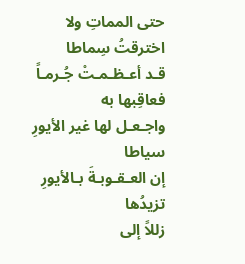حتى المماتِ ولا اخترقتُ سِماطا
قـد أعـظـمـتْ جُـرمـاً فعاقِبها به
واجـعـل لها غير الأيورِ سياطا
إن العـقـوبـةَ بـالأيورِ تزيدُها
زللاً إلى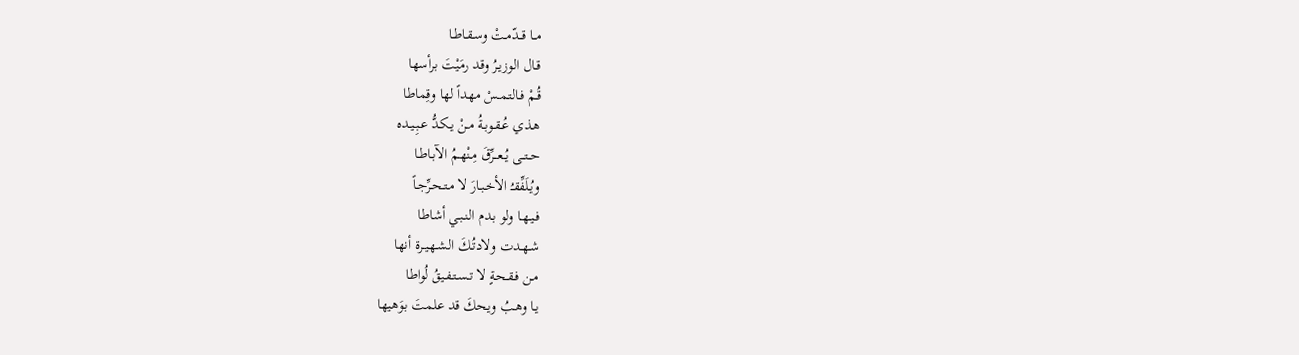مــا قــدّمـتْ وسـقـاطـا
قـال الوزيـرُ وقد رمَيْتَ برأسها
قُـمْ فـالتـمـسْ مهداً لها وقِماطا
هـذي عُـقـوبـةُ مـنْ يـكـدُّ عـبِـيـده
حــتــى يُــعــرِّقَ مِـنْهـمُ الآبـاطـا
ويُـلَفِّقـُ الأخـبـارَ لا مـتـحـرِّجـاً
فـيـهـا ولو بـدم النـبـي أشاطا
شـهـدت ولادتُـكَ الشـهـيـرة أنها
مـن فـقـحـةٍ لا تـسـتـفـيقُ لُواطا
يـا وهـبُ ويحكَ قد علمتَ بوَهيها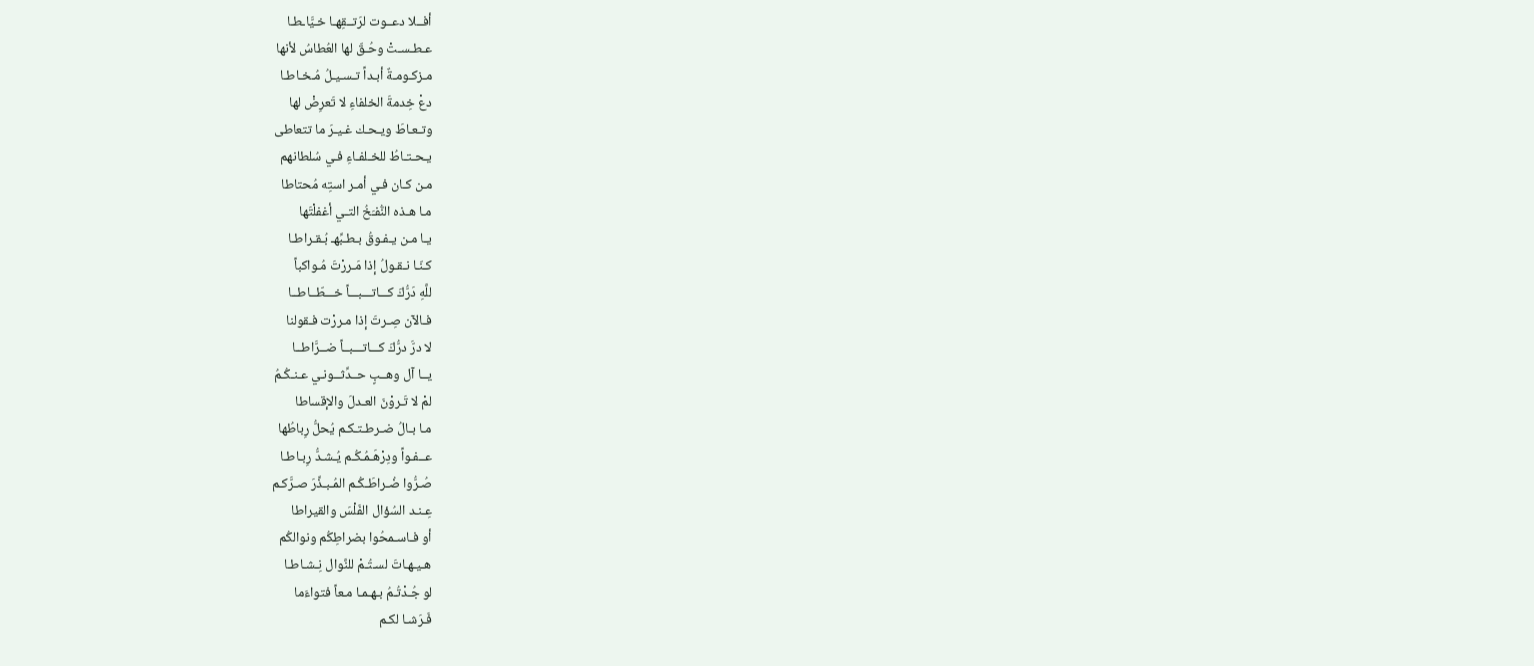أفــلا دعــوت لرَتــقِهـا خـيَّاـطـا
عـطـسـتْ وحُـقّ لها العُطاسُ لأنها
مـزكـومـةٌ أبـداً تـسـيـلُ مُـخـاطـا
دعْ خِدمةَ الخلفاءِ لا تَعرِضْ لها
وتـعـاطَ ويـحـك غـيـرَ ما تتعاطى
يـحـتـاطُ للخـلفـاءِ فـي سُلطانهم
مـن كـان فـي أمـر استِه مُحتاطا
مـا هـذه النُّفـَخُ التـي أغفلْتَها
يـا مـن يـفـوقُ بـطـبِّهـ بُـقـراطـا
كـنّـا نـقـولُ إذا مَـررْتَ مُـواكباً
للَّهِ دَرُّكَ كـــاتـــبـــاً خـــطّــاطــا
فـالآن صِـرتَ إذا مـررْت فـقولنا
لا درَّ درُّكَ كـــاتـــبــاً ضــرَّاطــا
يــا آل وهــبٍ حــدِّثــونـي عـنـكُـمُ
لمْ لا تَـروْنَ العـدلَ والإقساطا
مـا بـالُ ضـرطـتـكـم يُحلُّ رِباطُها
عــفـواً ودِرْهَـمُـكُـم يُـشـدُّ رِبـاطـا
صُـرُّوا ضُـراطَـكُـم المُـبـذِّرَ صـرَّكـم
عِـنـد السُؤال الفَلْسَ والقيراطا
أو فـاسـمحُوا بضراطِكُم ونوالكُم
هـيـهـاتَ لسـتُـمْ للنَّوال نِـشـاطـا
لو جُـدْتُـمُ بـهـمـا مـعاً فتواءَما
فَـرَشـا لكـم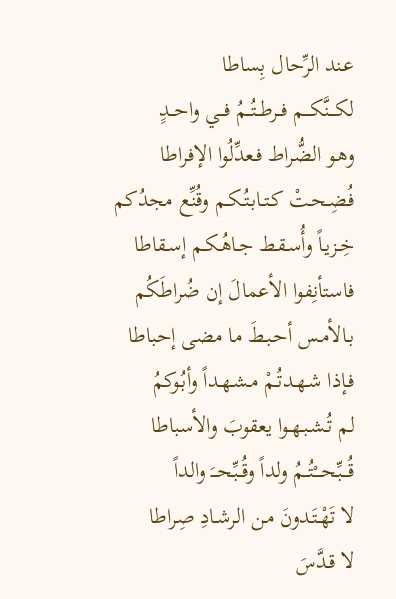عـند الرِّحال بِساطا
لكـــنَّكـــم فــرطــتُــمُ فــي واحــدٍ
وهـو الضُّراط فـعدِّلُوا الإفراطا
فُـضِـحـتْ كـتـابـتُـكـم وقُنِّع مجدُكم
خِـزيـاً وأُسـقـط جـاهُـكـم إسـقاطا
فاستأنِفوا الأعمالَ إن ضُراطَكُم
بـالأمـس أحـبـطَ ما مضى إحباطا
فـإذا شـهـدتُـمْ مـشـهـداً وأبُـوكمُ
لم تُـشـبـهـوا يعقوبَ والأسباطا
قُـــبِّحـــْتُــمُ ولداً وقُــبِّحــَ والداً
لا تَهْـتَـدونَ مـن الرشـادِ صِراطا
لا قـدَّسَ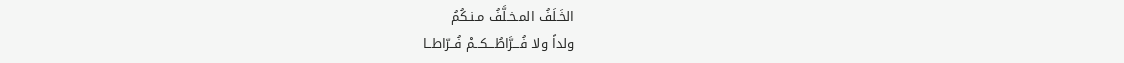الخَـلَفُ المـخـلَّفُ مـنـكُمُ
ولداً ولا فُـــرَّاطُـــكــمْ فُــرّاطــا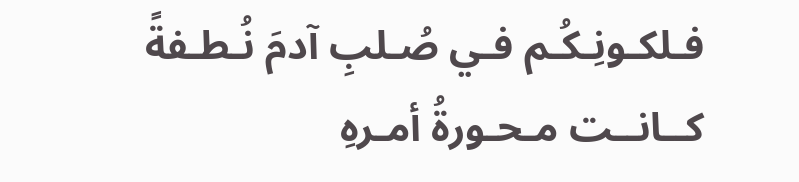فـلكـونِـكُـم فـي صُـلبِ آدمَ نُـطـفةً
كــانــت مـحـورةُ أمـرهِ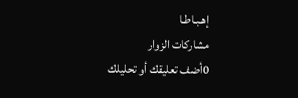إهـبـاطـا
مشاركات الزوار
0أضف تعليقك أو تحليلك